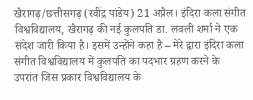खैरागढ़/छत्तीसगढ़ (रवींद्र पांडेय) 21 अप्रैल। इंदिरा कला संगीत विश्वविद्यालय, खैरागढ़ की नई कुलपति डा. लवली शर्मा ने एक संदेश जारी किया है। इसमें उन्होंने कहा है – मेरे द्वारा इंदिरा कला संगीत विश्वविद्यालय में कुलपति का पदभार ग्रहण करने के उपरांत जिस प्रकार विश्वविद्यालय के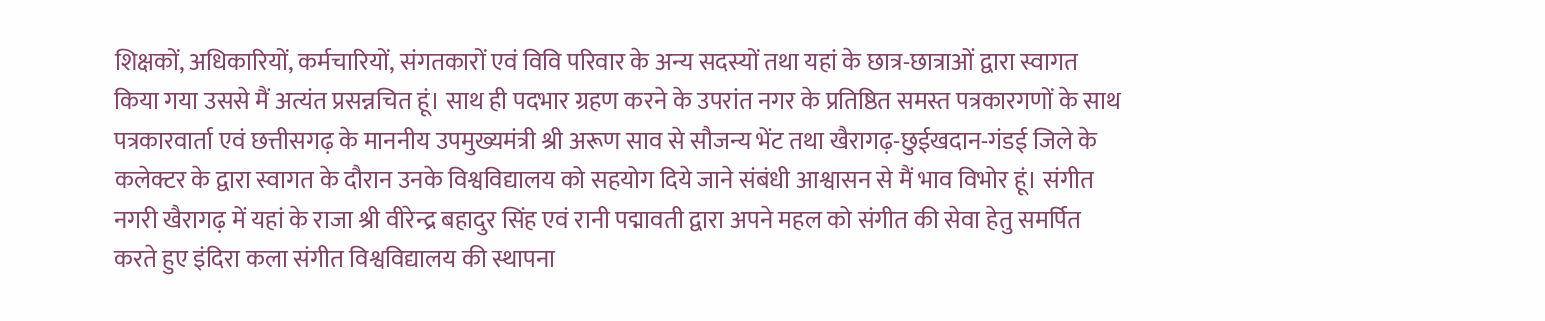शिक्षकों, अधिकारियों, कर्मचारियों, संगतकारों एवं विवि परिवार के अन्य सदस्यों तथा यहां के छात्र-छात्राओं द्वारा स्वागत किया गया उससे मैं अत्यंत प्रसन्नचित हूं। साथ ही पदभार ग्रहण करने के उपरांत नगर के प्रतिष्ठित समस्त पत्रकारगणों के साथ पत्रकारवार्ता एवं छत्तीसगढ़ के माननीय उपमुख्यमंत्री श्री अरूण साव से सौजन्य भेंट तथा खैरागढ़-छुईखदान-गंडई जिले के कलेक्टर के द्वारा स्वागत के दौरान उनके विश्वविद्यालय को सहयोग दिये जाने संबंधी आश्वासन से मैं भाव विभोर हूं। संगीत नगरी खैरागढ़ में यहां के राजा श्री वीरेन्द्र बहादुर सिंह एवं रानी पद्मावती द्वारा अपने महल को संगीत की सेवा हेतु समर्पित करते हुए इंदिरा कला संगीत विश्वविद्यालय की स्थापना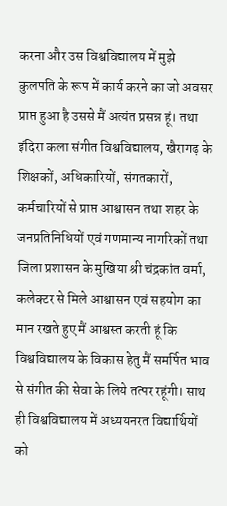करना और उस विश्वविद्यालय में मुझे कुलपति के रूप में कार्य करने का जो अवसर प्राप्त हुआ है उससे मैं अत्यंत प्रसन्न हूं। तथा इंदिरा कला संगीत विश्वविद्यालय, खैरागढ़ के शिक्षकों, अधिकारियों, संगतकारों, कर्मचारियों से प्राप्त आश्वासन तथा शहर के जनप्रतिनिधियों एवं गणमान्य नागरिकों तथा जिला प्रशासन के मुखिया श्री चंद्रकांत वर्मा, कलेक्टर से मिले आश्वासन एवं सहयोग का मान रखते हुए मैं आश्वस्त करती हूं कि विश्वविद्यालय के विकास हेतु मैं समर्पित भाव से संगीत की सेवा के लिये तत्पर रहूंगी। साथ ही विश्वविद्यालय में अध्ययनरत विद्यार्थियों को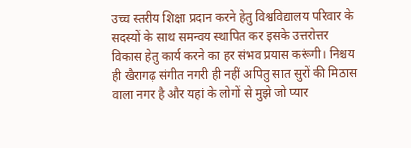उच्च स्तरीय शिक्षा प्रदान करने हेतु विश्वविद्यालय परिवार के सदस्यों के साथ समन्वय स्थापित कर इसके उत्तरोत्तर विकास हेतु कार्य करने का हर संभव प्रयास करूंगी। निश्चय ही खैरागढ़ संगीत नगरी ही नहीं अपितु सात सुरों की मिठास वाला नगर है और यहां के लोगों से मुझे जो प्यार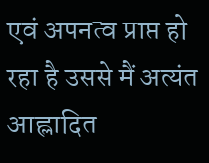एवं अपनत्व प्राप्त हो रहा है उससे मैं अत्यंत आह्लादित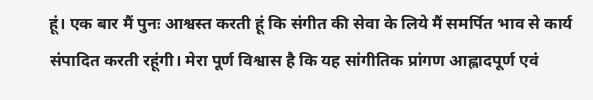हूं। एक बार मैं पुनः आश्वस्त करती हूं कि संगीत की सेवा के लिये मैं समर्पित भाव से कार्य संपादित करती रहूंगी। मेरा पूर्ण विश्वास है कि यह सांगीतिक प्रांगण आह्लादपूर्ण एवं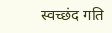स्वच्छंद गति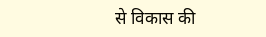से विकास की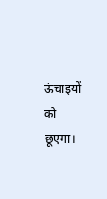ऊंचाइयों को छूएगा।